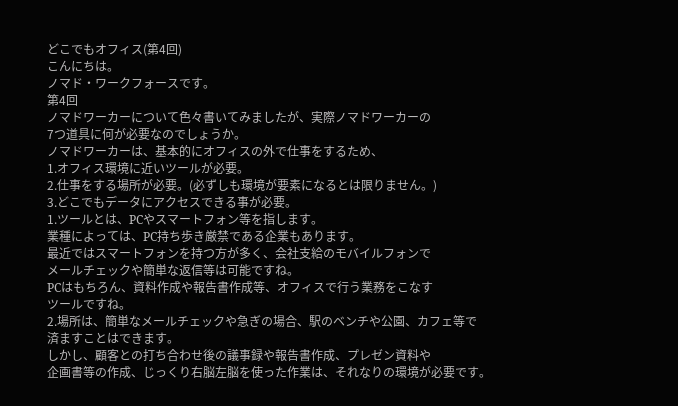どこでもオフィス(第4回)
こんにちは。
ノマド・ワークフォースです。
第4回
ノマドワーカーについて色々書いてみましたが、実際ノマドワーカーの
7つ道具に何が必要なのでしょうか。
ノマドワーカーは、基本的にオフィスの外で仕事をするため、
1.オフィス環境に近いツールが必要。
2.仕事をする場所が必要。(必ずしも環境が要素になるとは限りません。)
3.どこでもデータにアクセスできる事が必要。
1.ツールとは、PCやスマートフォン等を指します。
業種によっては、PC持ち歩き厳禁である企業もあります。
最近ではスマートフォンを持つ方が多く、会社支給のモバイルフォンで
メールチェックや簡単な返信等は可能ですね。
PCはもちろん、資料作成や報告書作成等、オフィスで行う業務をこなす
ツールですね。
2.場所は、簡単なメールチェックや急ぎの場合、駅のベンチや公園、カフェ等で
済ますことはできます。
しかし、顧客との打ち合わせ後の議事録や報告書作成、プレゼン資料や
企画書等の作成、じっくり右脳左脳を使った作業は、それなりの環境が必要です。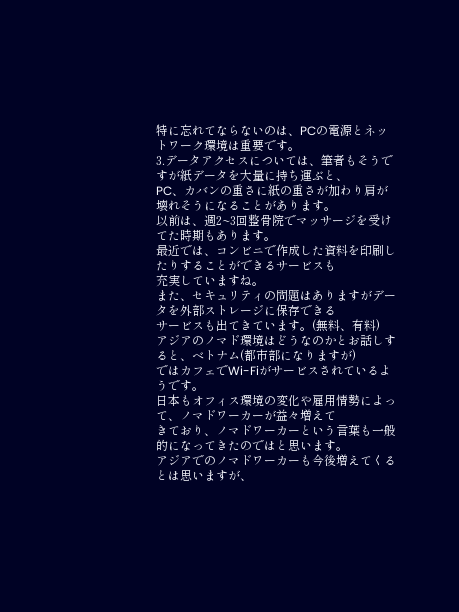特に忘れてならないのは、PCの電源とネットワーク環境は重要です。
3.データアクセスについては、筆者もそうですが紙データを大量に持ち運ぶと、
PC、カバンの重さに紙の重さが加わり肩が壊れそうになることがあります。
以前は、週2~3回整骨院でマッサージを受けてた時期もあります。
最近では、コンビニで作成した資料を印刷したりすることができるサービスも
充実していますね。
また、セキュリティの問題はありますがデータを外部ストレージに保存できる
サービスも出てきています。(無料、有料)
アジアのノマド環境はどうなのかとお話しすると、ベトナム(都市部になりますが)
ではカフェでWi-Fiがサービスされているようです。
日本もオフィス環境の変化や雇用情勢によって、ノマドワーカーが益々増えて
きており、ノマドワーカーという言葉も一般的になってきたのではと思います。
アジアでのノマドワーカーも今後増えてくるとは思いますが、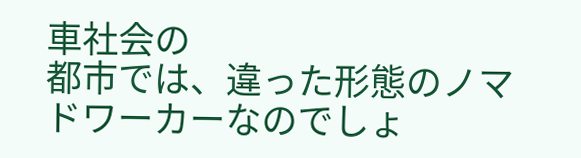車社会の
都市では、違った形態のノマドワーカーなのでしょ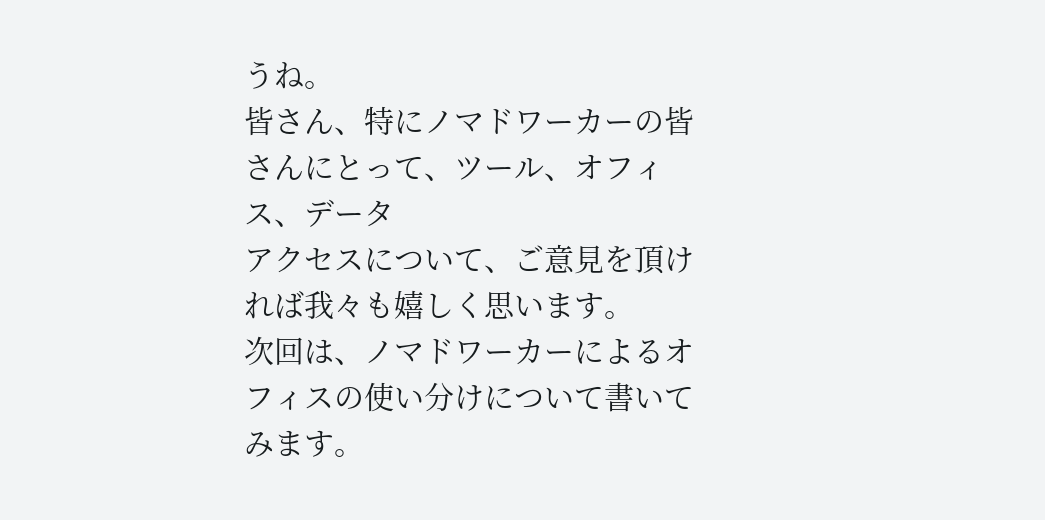うね。
皆さん、特にノマドワーカーの皆さんにとって、ツール、オフィス、データ
アクセスについて、ご意見を頂ければ我々も嬉しく思います。
次回は、ノマドワーカーによるオフィスの使い分けについて書いてみます。